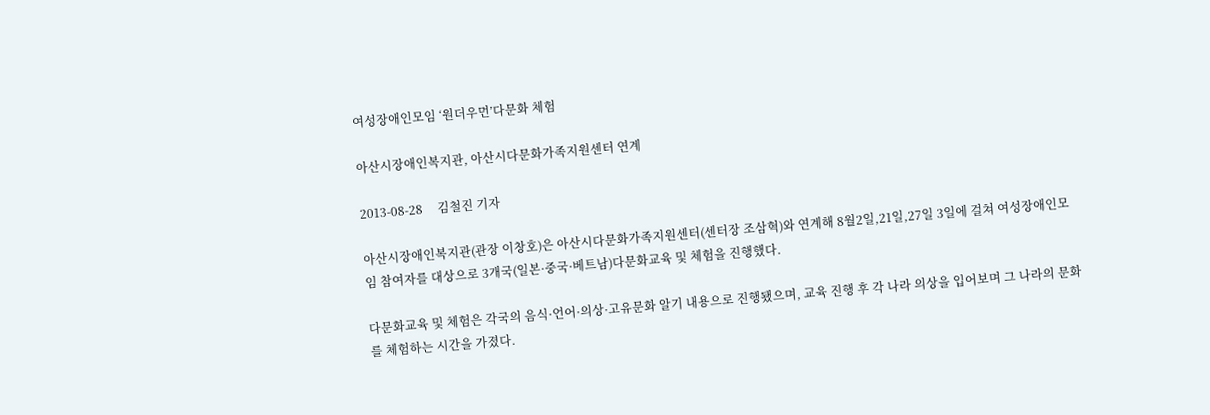여성장애인모임 ‘원더우먼’다문화 체험

아산시장애인복지관, 아산시다문화가족지원센터 연계

2013-08-28     김철진 기자

아산시장애인복지관(관장 이창호)은 아산시다문화가족지원센터(센터장 조삼혁)와 연계해 8월2일,21일,27일 3일에 걸쳐 여성장애인모임 참여자를 대상으로 3개국(일본·중국·베트남)다문화교육 및 체험을 진행했다.

다문화교육 및 체험은 각국의 음식·언어·의상·고유문화 알기 내용으로 진행됐으며, 교육 진행 후 각 나라 의상을 입어보며 그 나라의 문화를 체험하는 시간을 가졌다.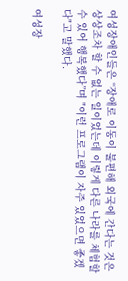여성장애인들은 “장애로 이동이 불편해 외국에 간다는 것은 상상조차 할 수 없는 일이었는데 이렇게 다른 나라를 체험할 수 있어 행복했다”며 "이런 프로그램이 자주 있었으면 좋겠다"고 말했다.

여성장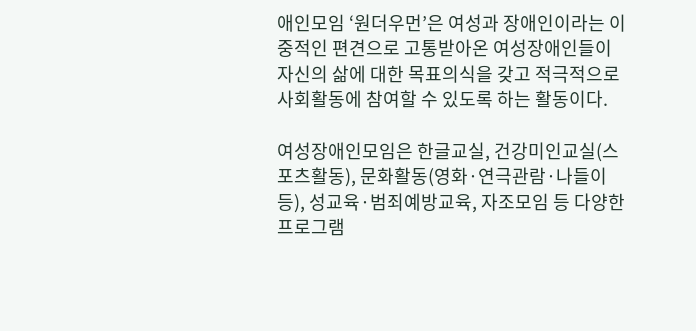애인모임 ‘원더우먼’은 여성과 장애인이라는 이중적인 편견으로 고통받아온 여성장애인들이 자신의 삶에 대한 목표의식을 갖고 적극적으로 사회활동에 참여할 수 있도록 하는 활동이다.

여성장애인모임은 한글교실, 건강미인교실(스포츠활동), 문화활동(영화·연극관람·나들이 등), 성교육·범죄예방교육, 자조모임 등 다양한 프로그램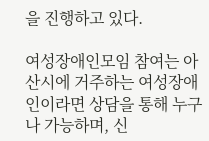을 진행하고 있다.

여성장애인모임 참여는 아산시에 거주하는 여성장애인이라면 상담을 통해 누구나 가능하며, 신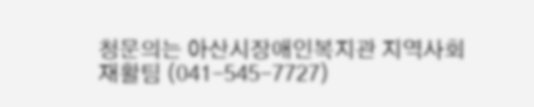청문의는 아산시장애인복지관 지역사회재활팀 (041-545-7727)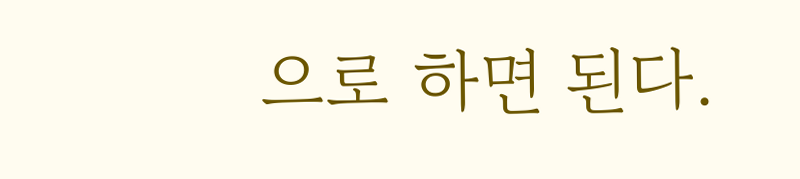으로 하면 된다.